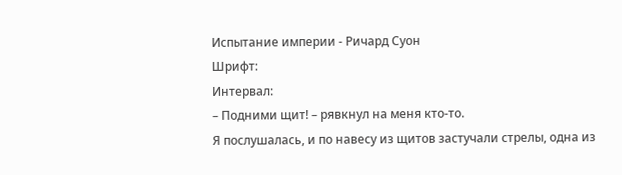Испытание империи - Ричард Суон
Шрифт:
Интервал:
– Подними щит! – рявкнул на меня кто-то.
Я послушалась, и по навесу из щитов застучали стрелы, одна из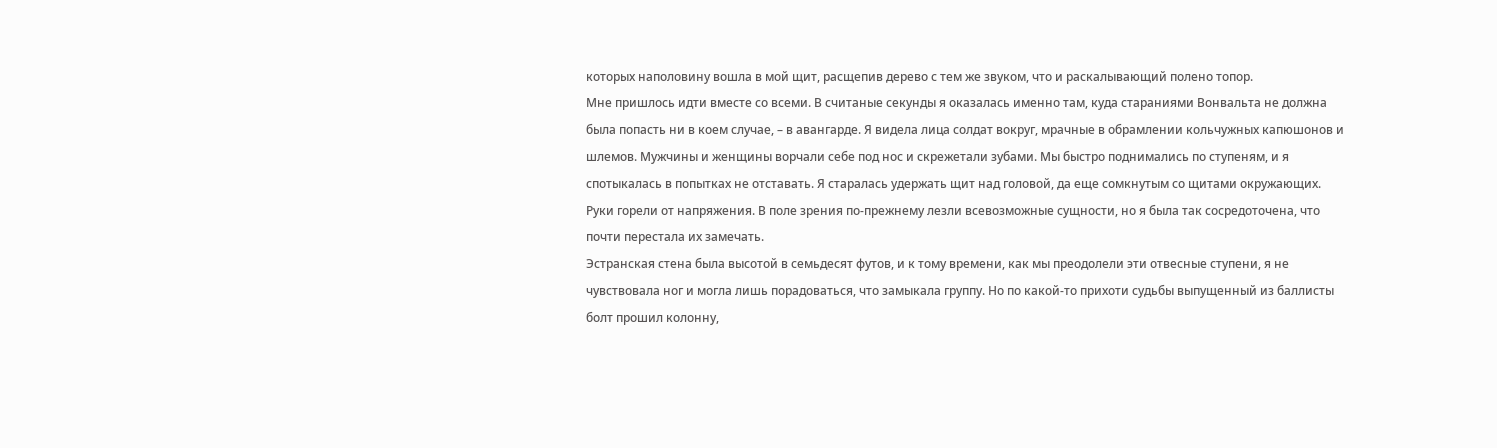которых наполовину вошла в мой щит, расщепив дерево с тем же звуком, что и раскалывающий полено топор.
Мне пришлось идти вместе со всеми. В считаные секунды я оказалась именно там, куда стараниями Вонвальта не должна была попасть ни в коем случае, – в авангарде. Я видела лица солдат вокруг, мрачные в обрамлении кольчужных капюшонов и шлемов. Мужчины и женщины ворчали себе под нос и скрежетали зубами. Мы быстро поднимались по ступеням, и я спотыкалась в попытках не отставать. Я старалась удержать щит над головой, да еще сомкнутым со щитами окружающих. Руки горели от напряжения. В поле зрения по-прежнему лезли всевозможные сущности, но я была так сосредоточена, что почти перестала их замечать.
Эстранская стена была высотой в семьдесят футов, и к тому времени, как мы преодолели эти отвесные ступени, я не чувствовала ног и могла лишь порадоваться, что замыкала группу. Но по какой-то прихоти судьбы выпущенный из баллисты болт прошил колонну,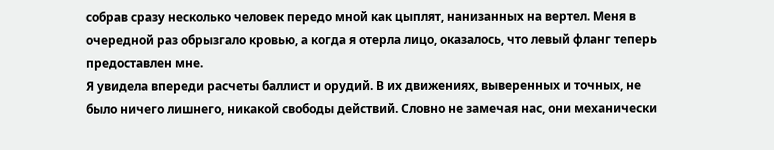собрав сразу несколько человек передо мной как цыплят, нанизанных на вертел. Меня в очередной раз обрызгало кровью, а когда я отерла лицо, оказалось, что левый фланг теперь предоставлен мне.
Я увидела впереди расчеты баллист и орудий. В их движениях, выверенных и точных, не было ничего лишнего, никакой свободы действий. Словно не замечая нас, они механически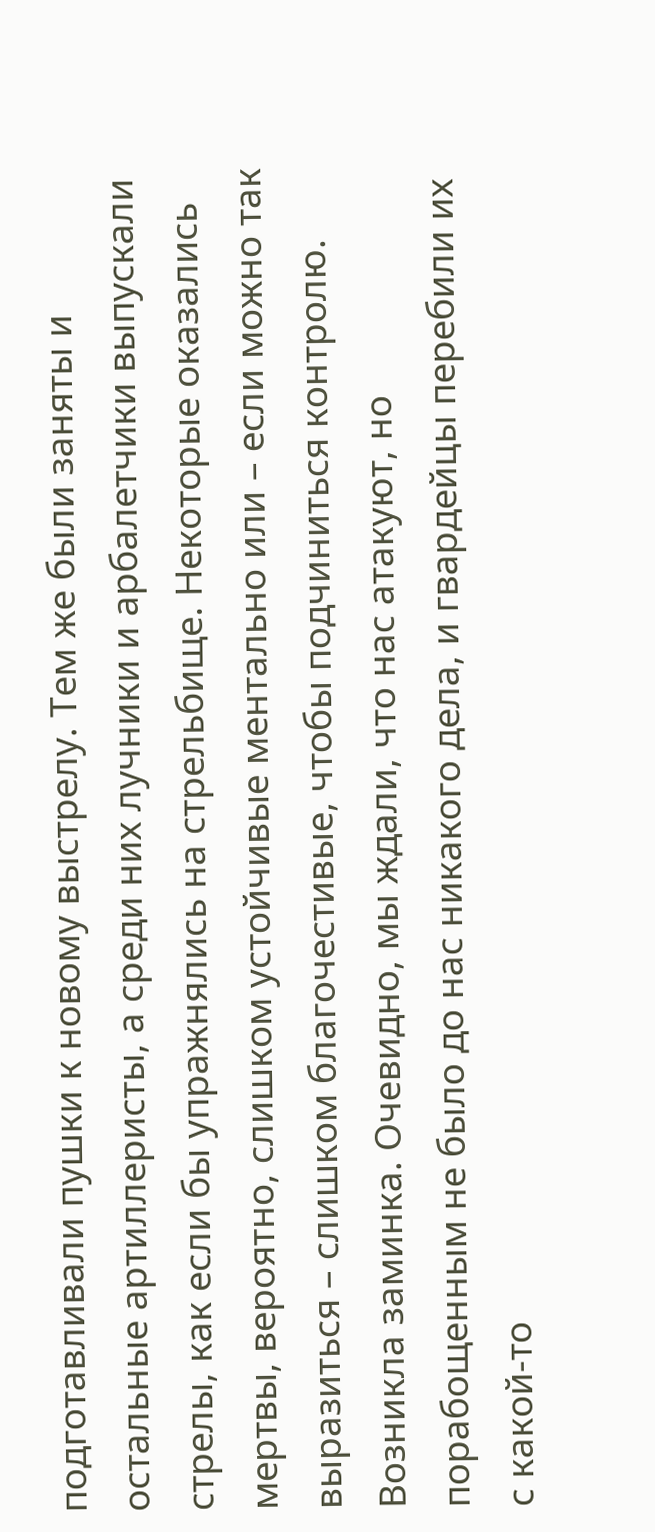подготавливали пушки к новому выстрелу. Тем же были заняты и остальные артиллеристы, а среди них лучники и арбалетчики выпускали стрелы, как если бы упражнялись на стрельбище. Некоторые оказались мертвы, вероятно, слишком устойчивые ментально или – если можно так выразиться – слишком благочестивые, чтобы подчиниться контролю.
Возникла заминка. Очевидно, мы ждали, что нас атакуют, но порабощенным не было до нас никакого дела, и гвардейцы перебили их с какой-то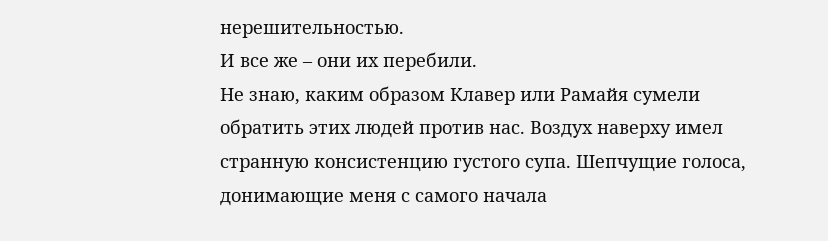нерешительностью.
И все же – они их перебили.
Не знаю, каким образом Клавер или Рамайя сумели обратить этих людей против нас. Воздух наверху имел странную консистенцию густого супа. Шепчущие голоса, донимающие меня с самого начала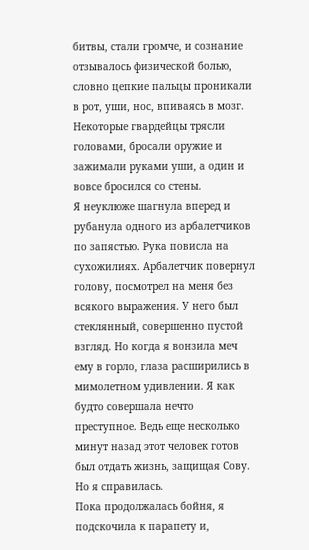битвы, стали громче, и сознание отзывалось физической болью, словно цепкие пальцы проникали в рот, уши, нос, впиваясь в мозг. Некоторые гвардейцы трясли головами, бросали оружие и зажимали руками уши, а один и вовсе бросился со стены.
Я неуклюже шагнула вперед и рубанула одного из арбалетчиков по запястью. Рука повисла на сухожилиях. Арбалетчик повернул голову, посмотрел на меня без всякого выражения. У него был стеклянный, совершенно пустой взгляд. Но когда я вонзила меч ему в горло, глаза расширились в мимолетном удивлении. Я как будто совершала нечто преступное. Ведь еще несколько минут назад этот человек готов был отдать жизнь, защищая Сову. Но я справилась.
Пока продолжалась бойня, я подскочила к парапету и,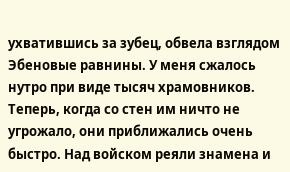ухватившись за зубец, обвела взглядом Эбеновые равнины. У меня сжалось нутро при виде тысяч храмовников. Теперь, когда со стен им ничто не угрожало, они приближались очень быстро. Над войском реяли знамена и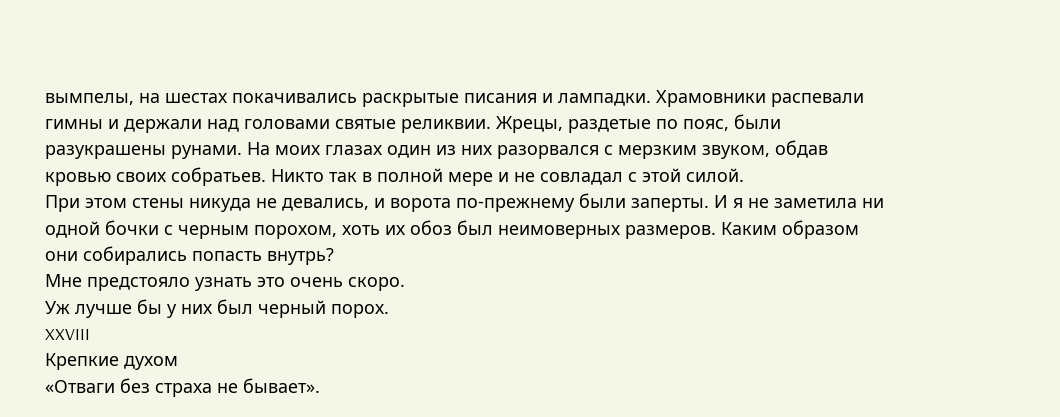вымпелы, на шестах покачивались раскрытые писания и лампадки. Храмовники распевали гимны и держали над головами святые реликвии. Жрецы, раздетые по пояс, были разукрашены рунами. На моих глазах один из них разорвался с мерзким звуком, обдав кровью своих собратьев. Никто так в полной мере и не совладал с этой силой.
При этом стены никуда не девались, и ворота по-прежнему были заперты. И я не заметила ни одной бочки с черным порохом, хоть их обоз был неимоверных размеров. Каким образом они собирались попасть внутрь?
Мне предстояло узнать это очень скоро.
Уж лучше бы у них был черный порох.
XXVIII
Крепкие духом
«Отваги без страха не бывает».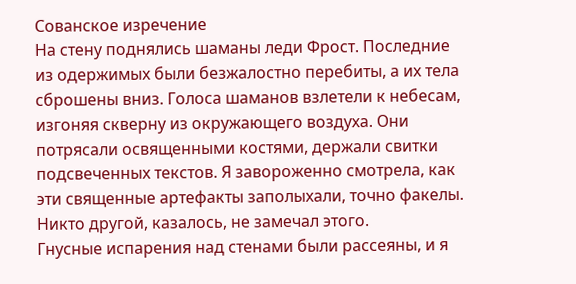Сованское изречение
На стену поднялись шаманы леди Фрост. Последние из одержимых были безжалостно перебиты, а их тела сброшены вниз. Голоса шаманов взлетели к небесам, изгоняя скверну из окружающего воздуха. Они потрясали освященными костями, держали свитки подсвеченных текстов. Я завороженно смотрела, как эти священные артефакты заполыхали, точно факелы. Никто другой, казалось, не замечал этого.
Гнусные испарения над стенами были рассеяны, и я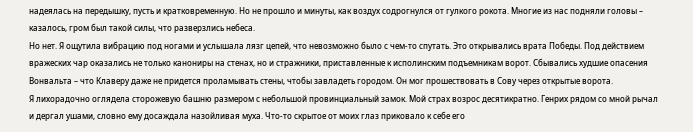надеялась на передышку, пусть и кратковременную. Но не прошло и минуты, как воздух содрогнулся от гулкого рокота. Многие из нас подняли головы – казалось, гром был такой силы, что разверзлись небеса.
Но нет. Я ощутила вибрацию под ногами и услышала лязг цепей, что невозможно было с чем-то спутать. Это открывались врата Победы. Под действием вражеских чар оказались не только канониры на стенах, но и стражники, приставленные к исполинским подъемникам ворот. Сбывались худшие опасения Вонвальта – что Клаверу даже не придется проламывать стены, чтобы завладеть городом. Он мог прошествовать в Сову через открытые ворота.
Я лихорадочно оглядела сторожевую башню размером с небольшой провинциальный замок. Мой страх возрос десятикратно. Генрих рядом со мной рычал и дергал ушами, словно ему досаждала назойливая муха. Что-то скрытое от моих глаз приковало к себе его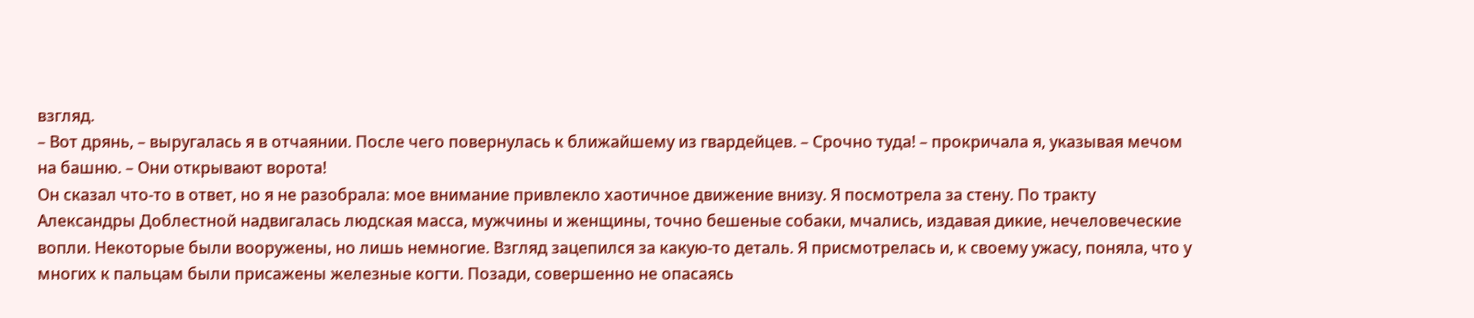взгляд.
– Вот дрянь, – выругалась я в отчаянии. После чего повернулась к ближайшему из гвардейцев. – Срочно туда! – прокричала я, указывая мечом на башню. – Они открывают ворота!
Он сказал что-то в ответ, но я не разобрала: мое внимание привлекло хаотичное движение внизу. Я посмотрела за стену. По тракту Александры Доблестной надвигалась людская масса, мужчины и женщины, точно бешеные собаки, мчались, издавая дикие, нечеловеческие вопли. Некоторые были вооружены, но лишь немногие. Взгляд зацепился за какую-то деталь. Я присмотрелась и, к своему ужасу, поняла, что у многих к пальцам были присажены железные когти. Позади, совершенно не опасаясь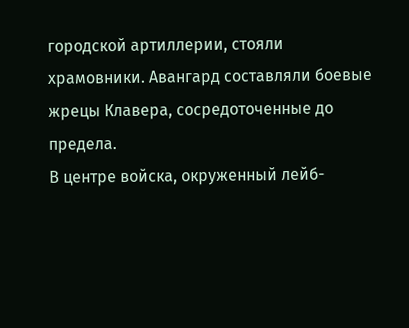городской артиллерии, стояли храмовники. Авангард составляли боевые жрецы Клавера, сосредоточенные до предела.
В центре войска, окруженный лейб-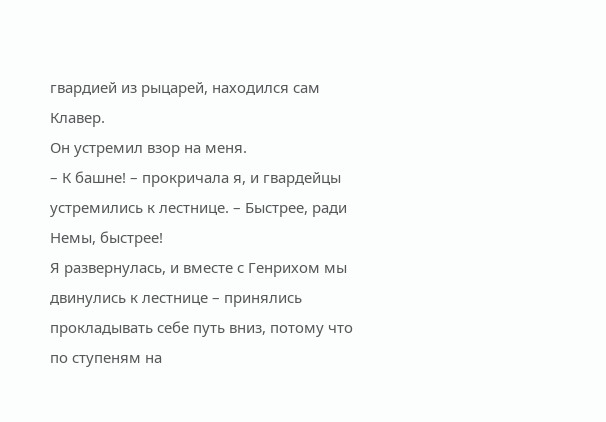гвардией из рыцарей, находился сам Клавер.
Он устремил взор на меня.
– К башне! – прокричала я, и гвардейцы устремились к лестнице. – Быстрее, ради Немы, быстрее!
Я развернулась, и вместе с Генрихом мы двинулись к лестнице – принялись прокладывать себе путь вниз, потому что по ступеням на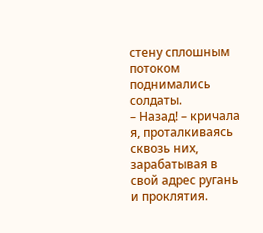стену сплошным потоком поднимались солдаты.
– Назад! – кричала я, проталкиваясь сквозь них, зарабатывая в свой адрес ругань и проклятия.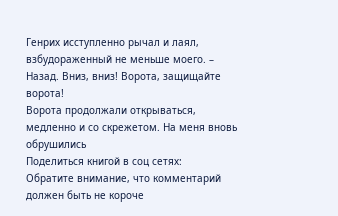Генрих исступленно рычал и лаял, взбудораженный не меньше моего. – Назад. Вниз, вниз! Ворота, защищайте ворота!
Ворота продолжали открываться, медленно и со скрежетом. На меня вновь обрушились
Поделиться книгой в соц сетях:
Обратите внимание, что комментарий должен быть не короче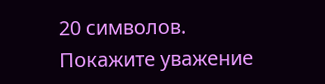20 символов. Покажите уважение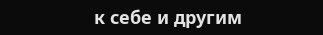к себе и другим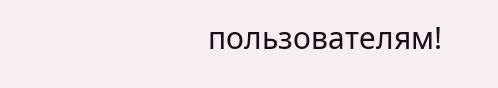пользователям!